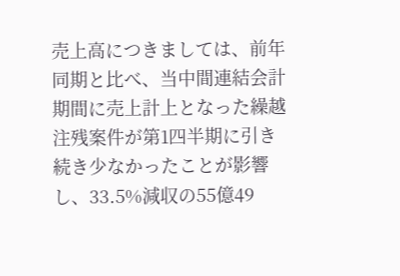売上高につきましては、前年同期と比べ、当中間連結会計期間に売上計上となった繰越注残案件が第1四半期に引き続き少なかったことが影響し、33.5%減収の55億49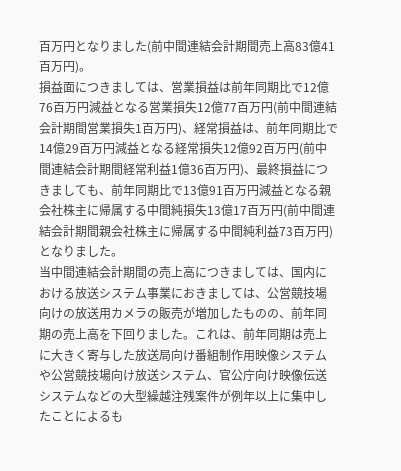百万円となりました(前中間連結会計期間売上高83億41百万円)。
損益面につきましては、営業損益は前年同期比で12億76百万円減益となる営業損失12億77百万円(前中間連結会計期間営業損失1百万円)、経常損益は、前年同期比で14億29百万円減益となる経常損失12億92百万円(前中間連結会計期間経常利益1億36百万円)、最終損益につきましても、前年同期比で13億91百万円減益となる親会社株主に帰属する中間純損失13億17百万円(前中間連結会計期間親会社株主に帰属する中間純利益73百万円)となりました。
当中間連結会計期間の売上高につきましては、国内における放送システム事業におきましては、公営競技場向けの放送用カメラの販売が増加したものの、前年同期の売上高を下回りました。これは、前年同期は売上に大きく寄与した放送局向け番組制作用映像システムや公営競技場向け放送システム、官公庁向け映像伝送システムなどの大型繰越注残案件が例年以上に集中したことによるも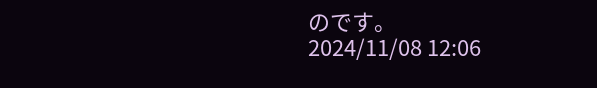のです。
2024/11/08 12:06